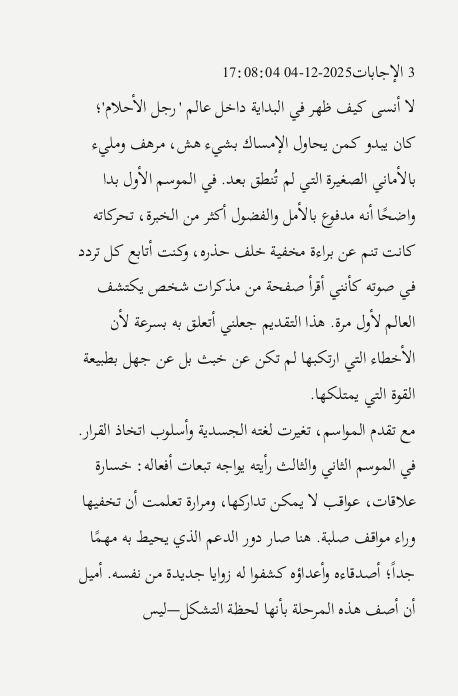3 الإجابات2025-12-04 17:08:04
لا أنسى كيف ظهر في البداية داخل عالم 'رجل الأحلام'؛ كان يبدو كمن يحاول الإمساك بشيء هش، مرهف ومليء بالأماني الصغيرة التي لم تُنطق بعد. في الموسم الأول بدا واضحًا أنه مدفوع بالأمل والفضول أكثر من الخبرة، تحركاته كانت تنم عن براءة مخفية خلف حذره، وكنت أتابع كل تردد في صوته كأنني أقرأ صفحة من مذكرات شخص يكتشف العالم لأول مرة. هذا التقديم جعلني أتعلق به بسرعة لأن الأخطاء التي ارتكبها لم تكن عن خبث بل عن جهل بطبيعة القوة التي يمتلكها.
مع تقدم المواسم، تغيرت لغته الجسدية وأسلوب اتخاذ القرار. في الموسم الثاني والثالث رأيته يواجه تبعات أفعاله: خسارة علاقات، عواقب لا يمكن تداركها، ومرارة تعلمت أن تخفيها وراء مواقف صلبة. هنا صار دور الدعم الذي يحيط به مهمًا جداً؛ أصدقاءه وأعداؤه كشفوا له زوايا جديدة من نفسه. أميل أن أصف هذه المرحلة بأنها لحظة التشكل—ليس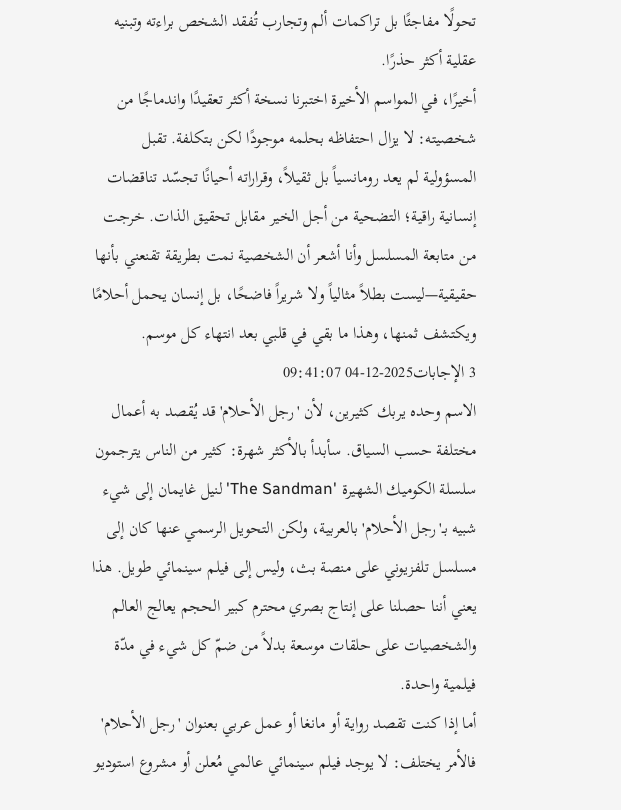تحولًا مفاجئًا بل تراكمات ألم وتجارب تُفقد الشخص براءته وتبنيه عقلية أكثر حذرًا.
أخيرًا، في المواسم الأخيرة اختبرنا نسخة أكثر تعقيدًا واندماجًا من شخصيته: لا يزال احتفاظه بحلمه موجودًا لكن بتكلفة. تقبل المسؤولية لم يعد رومانسياً بل ثقيلاً، وقراراته أحيانًا تجسّد تناقضات إنسانية راقية؛ التضحية من أجل الخير مقابل تحقيق الذات. خرجت من متابعة المسلسل وأنا أشعر أن الشخصية نمت بطريقة تقنعني بأنها حقيقية—ليست بطلاً مثالياً ولا شريراً فاضحًا، بل إنسان يحمل أحلامًا ويكتشف ثمنها، وهذا ما بقي في قلبي بعد انتهاء كل موسم.
3 الإجابات2025-12-04 09:41:07
الاسم وحده يربك كثيرين، لأن 'رجل الأحلام' قد يُقصد به أعمال مختلفة حسب السياق. سأبدأ بالأكثر شهرة: كثير من الناس يترجمون سلسلة الكوميك الشهيرة 'The Sandman' لنيل غايمان إلى شيء شبيه بـ'رجل الأحلام' بالعربية، ولكن التحويل الرسمي عنها كان إلى مسلسل تلفزيوني على منصة بث، وليس إلى فيلم سينمائي طويل. هذا يعني أننا حصلنا على إنتاج بصري محترم كبير الحجم يعالج العالم والشخصيات على حلقات موسعة بدلاً من ضمّ كل شيء في مدّة فيلمية واحدة.
أما إذا كنت تقصد رواية أو مانغا أو عمل عربي بعنوان 'رجل الأحلام' فالأمر يختلف: لا يوجد فيلم سينمائي عالمي مُعلن أو مشروع استوديو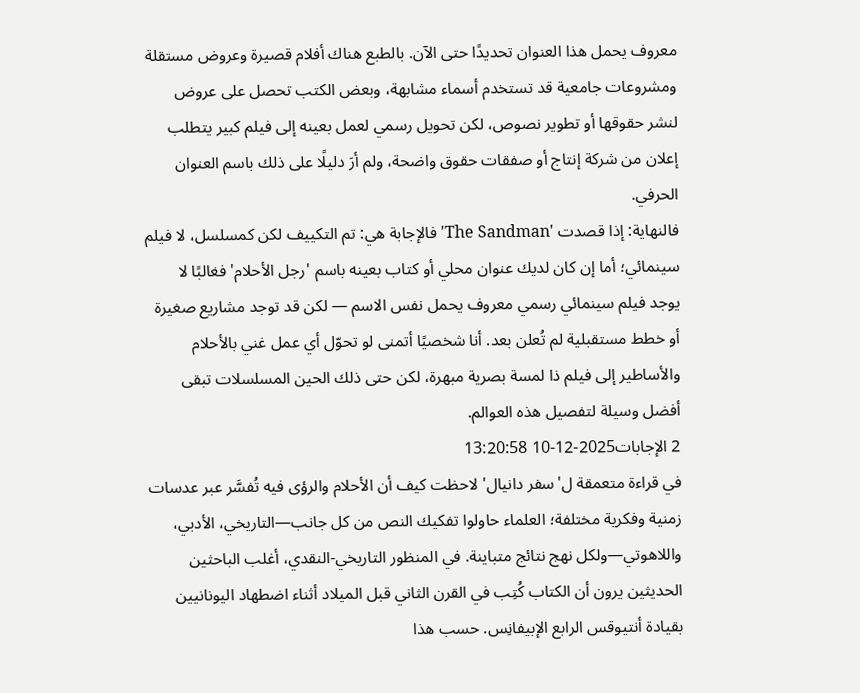معروف يحمل هذا العنوان تحديدًا حتى الآن. بالطبع هناك أفلام قصيرة وعروض مستقلة ومشروعات جامعية قد تستخدم أسماء مشابهة، وبعض الكتب تحصل على عروض لنشر حقوقها أو تطوير نصوص، لكن تحويل رسمي لعمل بعينه إلى فيلم كبير يتطلب إعلان من شركة إنتاج أو صفقات حقوق واضحة، ولم أرَ دليلًا على ذلك باسم العنوان الحرفي.
فالنهاية: إذا قصدت 'The Sandman' فالإجابة هي: تم التكييف لكن كمسلسل، لا فيلم سينمائي؛ أما إن كان لديك عنوان محلي أو كتاب بعينه باسم 'رجل الأحلام' فغالبًا لا يوجد فيلم سينمائي رسمي معروف يحمل نفس الاسم — لكن قد توجد مشاريع صغيرة أو خطط مستقبلية لم تُعلن بعد. أنا شخصيًا أتمنى لو تحوّل أي عمل غني بالأحلام والأساطير إلى فيلم ذا لمسة بصرية مبهرة، لكن حتى ذلك الحين المسلسلات تبقى أفضل وسيلة لتفصيل هذه العوالم.
2 الإجابات2025-12-10 13:20:58
في قراءة متعمقة ل'سفر دانيال' لاحظت كيف أن الأحلام والرؤى فيه تُفسَّر عبر عدسات زمنية وفكرية مختلفة؛ العلماء حاولوا تفكيك النص من كل جانب—التاريخي، الأدبي، واللاهوتي—ولكل نهج نتائج متباينة. في المنظور التاريخي-النقدي، أغلب الباحثين الحديثين يرون أن الكتاب كُتِب في القرن الثاني قبل الميلاد أثناء اضطهاد اليونانيين بقيادة أنتيوقس الرابع الإبيفانِس. حسب هذا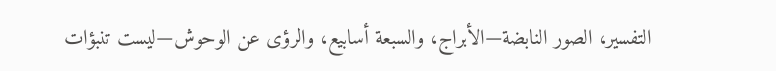التفسير، الصور النابضة—الأبراج، والسبعة أسابيع، والرؤى عن الوحوش—ليست تنبؤات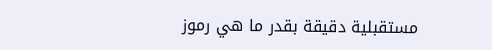مستقبلية دقيقة بقدر ما هي رموز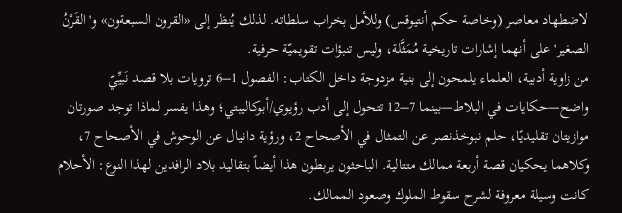لاضطهاد معاصر (وخاصة حكم أنتيوقس) وللأمل بخراب سلطاته. لذلك يُنظر إلى «القرون السبعةون» و'القَرْنُ الصغير' على أنهما إشارات تاريخية مُمَثَّلة، وليس تنبؤات تقويميّة حرفية.
من زاوية أدبية، العلماء يلمحون إلى بنية مزدوجة داخل الكتاب: الفصول 1–6 ترويات بلا قصد نَبيِّيّ واضح—حكايات في البلاط—بينما 7–12 تتحول إلى أدب رؤيوي/أبوكاليبتي؛ وهذا يفسر لماذا توجد صورتان موازيتان تقليديًا، حلم نبوخذنصر عن التمثال في الأصحاح 2، ورؤية دانيال عن الوحوش في الأصحاح 7، وكلاهما يحكيان قصة أربعة ممالك متتالية. الباحثون يربطون هذا أيضاً بتقاليد بلاد الرافدين لهذا النوع: الأحلام كانت وسيلة معروفة لشرح سقوط الملوك وصعود الممالك.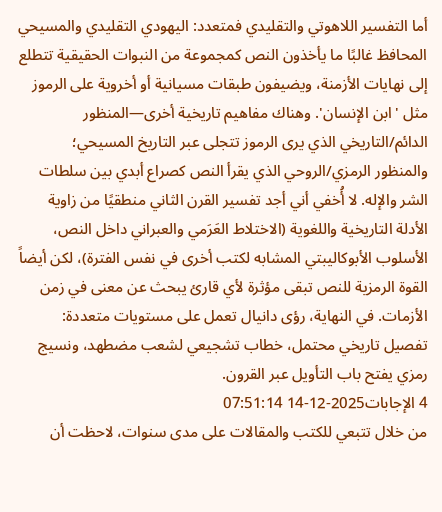أما التفسير اللاهوتي والتقليدي فمتعدد: اليهودي التقليدي والمسيحي المحافظ غالبًا ما يأخذون النص كمجموعة من النبوات الحقيقية تتطلع إلى نهايات الأزمنة، ويضيفون طبقات مسيانية أو أخروية على الرموز مثل 'ابن الإنسان'. وهناك مفاهيم تاريخية أخرى—المنظور الدائم/التاريخي الذي يرى الرموز تتجلى عبر التاريخ المسيحي؛ والمنظور الرمزي/الروحي الذي يقرأ النص كصراع أبدي بين سلطات الشر والإله. لا أُخفي أني أجد تفسير القرن الثاني منطقيًا من زاوية الأدلة التاريخية واللغوية (الاختلاط العَرَمي والعبراني داخل النص، الأسلوب الأبوكاليبتي المشابه لكتب أخرى في نفس الفترة)، لكن أيضاً القوة الرمزية للنص تبقى مؤثرة لأي قارئ يبحث عن معنى في زمن الأزمات. في النهاية، رؤى دانيال تعمل على مستويات متعددة: تفصيل تاريخي محتمل، خطاب تشجيعي لشعب مضطهد، ونسيج رمزي يفتح باب التأويل عبر القرون.
4 الإجابات2025-12-14 07:51:14
من خلال تتبعي للكتب والمقالات على مدى سنوات، لاحظت أن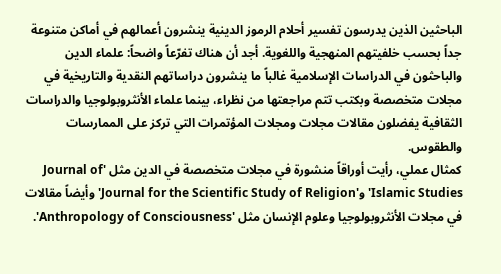الباحثين الذين يدرسون تفسير أحلام الرموز الدينية ينشرون أعمالهم في أماكن متنوعة جداً بحسب خلفيتهم المنهجية واللغوية. أجد أن هناك تفرّعاً واضحاً: علماء الدين والباحثون في الدراسات الإسلامية غالباً ما ينشرون دراساتهم النقدية والتاريخية في مجلات متخصصة وبكتب تتم مراجعتها من نظراء، بينما علماء الأنثروبولوجيا والدراسات الثقافية يفضلون مقالات مجلات ومجلات المؤتمرات التي تركز على الممارسات والطقوس.
كمثال عملي، رأيت أوراقاً منشورة في مجلات متخصصة في الدين مثل 'Journal of Islamic Studies' و'Journal for the Scientific Study of Religion' وأيضاً مقالات في مجلات الأنثروبولوجيا وعلوم الإنسان مثل 'Anthropology of Consciousness'.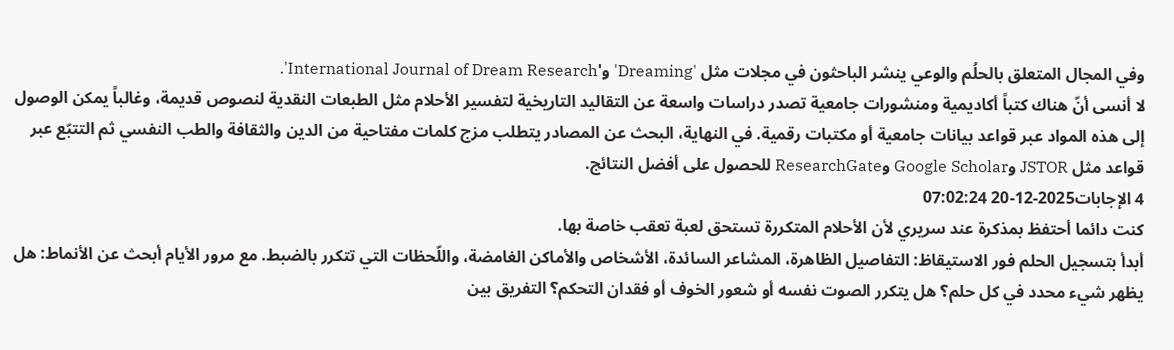وفي المجال المتعلق بالحلُم والوعي ينشر الباحثون في مجلات مثل 'Dreaming' و'International Journal of Dream Research'.
لا أنسى أنّ هناك كتباً أكاديمية ومنشورات جامعية تصدر دراسات واسعة عن التقاليد التاريخية لتفسير الأحلام مثل الطبعات النقدية لنصوص قديمة، وغالباً يمكن الوصول إلى هذه المواد عبر قواعد بيانات جامعية أو مكتبات رقمية. في النهاية، البحث عن المصادر يتطلب مزج كلمات مفتاحية من الدين والثقافة والطب النفسي ثم التتبّع عبر قواعد مثل JSTOR وGoogle Scholar وResearchGate للحصول على أفضل النتائج.
4 الإجابات2025-12-20 07:02:24
كنت دائما أحتفظ بمذكرة عند سريري لأن الأحلام المتكررة تستحق لعبة تعقب خاصة بها.
أبدأ بتسجيل الحلم فور الاستيقاظ: التفاصيل الظاهرة، المشاعر السائدة، الأشخاص والأماكن الغامضة، واللّحظات التي تتكرر بالضبط. مع مرور الأيام أبحث عن الأنماط: هل يظهر شيء محدد في كل حلم؟ هل يتكرر الصوت نفسه أو شعور الخوف أو فقدان التحكم؟ التفريق بين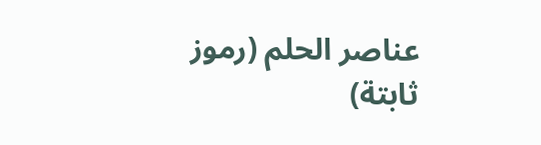عناصر الحلم (رموز ثابتة)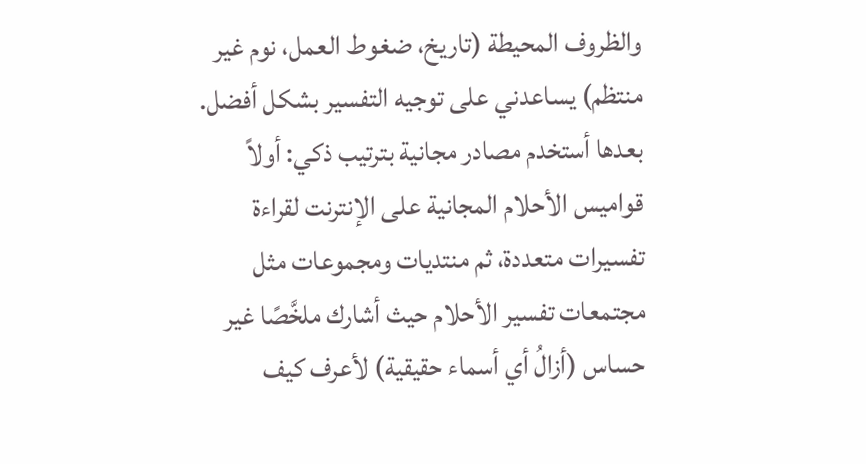والظروف المحيطة (تاريخ، ضغوط العمل، نوم غير منتظم) يساعدني على توجيه التفسير بشكل أفضل.
بعدها أستخدم مصادر مجانية بترتيب ذكي: أولاً قواميس الأحلام المجانية على الإنترنت لقراءة تفسيرات متعددة، ثم منتديات ومجموعات مثل مجتمعات تفسير الأحلام حيث أشارك ملخَّصًا غير حساس (أزالُ أي أسماء حقيقية) لأعرف كيف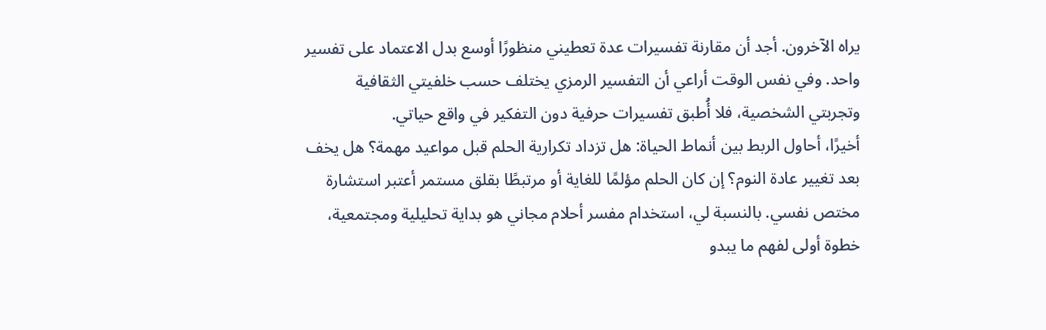يراه الآخرون. أجد أن مقارنة تفسيرات عدة تعطيني منظورًا أوسع بدل الاعتماد على تفسير واحد. وفي نفس الوقت أراعي أن التفسير الرمزي يختلف حسب خلفيتي الثقافية وتجربتي الشخصية، فلا أُطبق تفسيرات حرفية دون التفكير في واقع حياتي.
أخيرًا، أحاول الربط بين أنماط الحياة: هل تزداد تكرارية الحلم قبل مواعيد مهمة؟ هل يخف بعد تغيير عادة النوم؟ إن كان الحلم مؤلمًا للغاية أو مرتبطًا بقلق مستمر أعتبر استشارة مختص نفسي. بالنسبة لي، استخدام مفسر أحلام مجاني هو بداية تحليلية ومجتمعية، خطوة أولى لفهم ما يبدو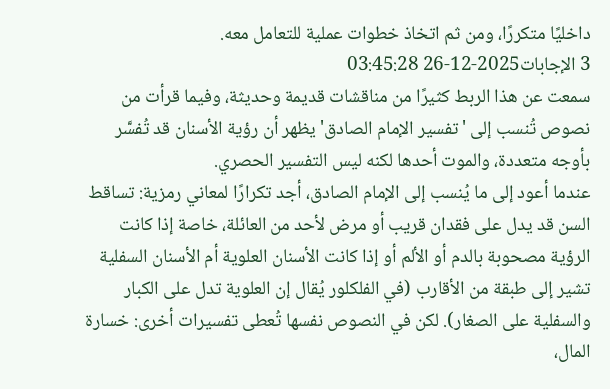داخليًا متكررًا، ومن ثم اتخاذ خطوات عملية للتعامل معه.
3 الإجابات2025-12-26 03:45:28
سمعت عن هذا الربط كثيرًا من مناقشات قديمة وحديثة، وفيما قرأت من نصوص تُنسب إلى 'تفسير الإمام الصادق' يظهر أن رؤية الأسنان قد تُفسَّر بأوجه متعددة، والموت أحدها لكنه ليس التفسير الحصري.
عندما أعود إلى ما يُنسب إلى الإمام الصادق، أجد تكرارًا لمعاني رمزية: تساقط السن قد يدل على فقدان قريب أو مرض لأحد من العائلة، خاصة إذا كانت الرؤية مصحوبة بالدم أو الألم أو إذا كانت الأسنان العلوية أم الأسنان السفلية تشير إلى طبقة من الأقارب (في الفلكلور يُقال إن العلوية تدل على الكبار والسفلية على الصغار). لكن في النصوص نفسها تُعطى تفسيرات أخرى: خسارة المال،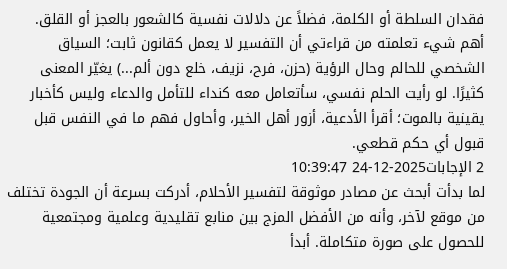فقدان السلطة أو الكلمة، فضلاً عن دلالات نفسية كالشعور بالعجز أو القلق.
أهم شيء تعلمته من قراءتي أن التفسير لا يعمل كقانون ثابت؛ السياق الشخصي للحالم وحال الرؤية (حزن، فرح، نزيف، خلع دون ألم...) يغيّر المعنى كثيرًا. لو رأيت الحلم نفسي، سأتعامل معه كنداء للتأمل والدعاء وليس كأخبار يقينية بالموت؛ أقرأ الأدعية، أزور أهل الخير، وأحاول فهم ما في النفس قبل قبول أي حكم قطعي.
2 الإجابات2025-12-24 10:39:47
لما بدأت أبحث عن مصادر موثوقة لتفسير الأحلام، أدركت بسرعة أن الجودة تختلف من موقع لآخر، وأنه من الأفضل المزج بين منابع تقليدية وعلمية ومجتمعية للحصول على صورة متكاملة. أبدأ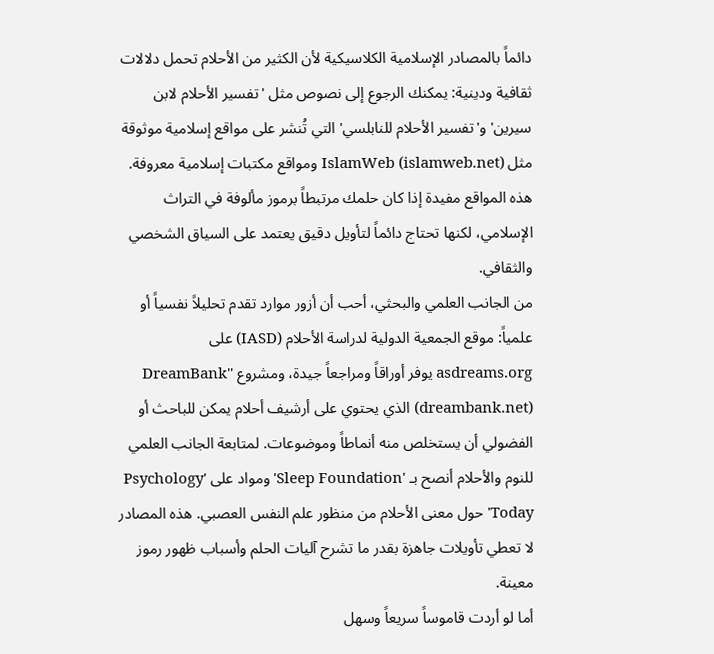دائماً بالمصادر الإسلامية الكلاسيكية لأن الكثير من الأحلام تحمل دلالات ثقافية ودينية: يمكنك الرجوع إلى نصوص مثل 'تفسير الأحلام لابن سيرين' و'تفسير الأحلام للنابلسي' التي تُنشر على مواقع إسلامية موثوقة مثل IslamWeb (islamweb.net) ومواقع مكتبات إسلامية معروفة. هذه المواقع مفيدة إذا كان حلمك مرتبطاً برموز مألوفة في التراث الإسلامي، لكنها تحتاج دائماً لتأويل دقيق يعتمد على السياق الشخصي والثقافي.
من الجانب العلمي والبحثي، أحب أن أزور موارد تقدم تحليلاً نفسياً أو علمياً: موقع الجمعية الدولية لدراسة الأحلام (IASD) على asdreams.org يوفر أوراقاً ومراجعاً جيدة، ومشروع 'DreamBank' (dreambank.net) الذي يحتوي على أرشيف أحلام يمكن للباحث أو الفضولي أن يستخلص منه أنماطاً وموضوعات. لمتابعة الجانب العلمي للنوم والأحلام أنصح بـ 'Sleep Foundation' ومواد على 'Psychology Today' حول معنى الأحلام من منظور علم النفس العصبي. هذه المصادر لا تعطي تأويلات جاهزة بقدر ما تشرح آليات الحلم وأسباب ظهور رموز معينة.
أما لو أردت قاموساً سريعاً وسهل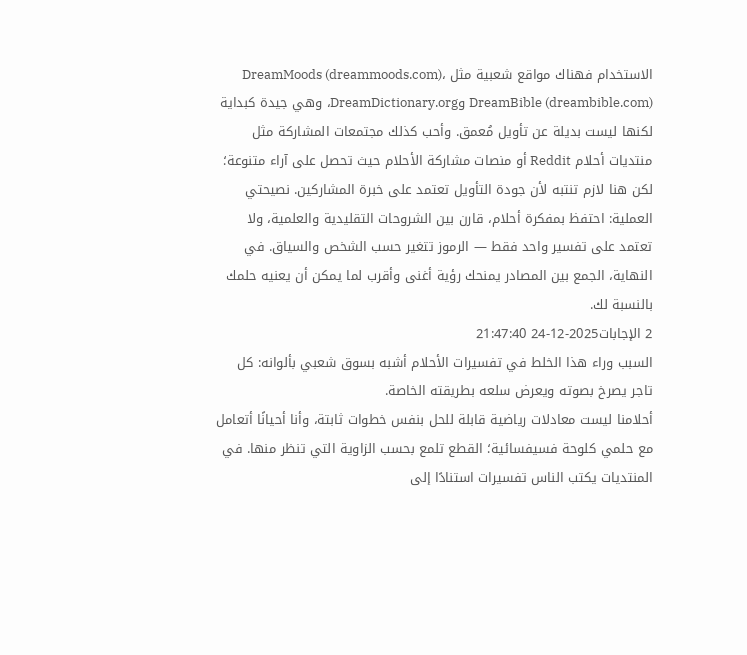الاستخدام فهناك مواقع شعبية مثل DreamMoods (dreammoods.com)، DreamBible (dreambible.com) وDreamDictionary.org، وهي جيدة كبداية لكنها ليست بديلة عن تأويل مُعمق. وأحب كذلك مجتمعات المشاركة مثل منتديات أحلام Reddit أو منصات مشاركة الأحلام حيث تحصل على آراء متنوعة؛ لكن هنا لازم تنتبه لأن جودة التأويل تعتمد على خبرة المشاركين. نصيحتي العملية: احتفظ بمفكرة أحلام، قارن بين الشروحات التقليدية والعلمية، ولا تعتمد على تفسير واحد فقط — الرموز تتغير حسب الشخص والسياق. في النهاية، الجمع بين المصادر يمنحك رؤية أغنى وأقرب لما يمكن أن يعنيه حلمك بالنسبة لك.
2 الإجابات2025-12-24 21:47:40
السبب وراء هذا الخلط في تفسيرات الأحلام أشبه بسوق شعبي بألوانه: كل تاجر يصرخ بصوته ويعرض سلعه بطريقته الخاصة.
أحلامنا ليست معادلات رياضية قابلة للحل بنفس خطوات ثابتة، وأنا أحيانًا أتعامل مع حلمي كلوحة فسيفسائية؛ القطع تلمع بحسب الزاوية التي تنظر منها. في المنتديات يكتب الناس تفسيرات استنادًا إلى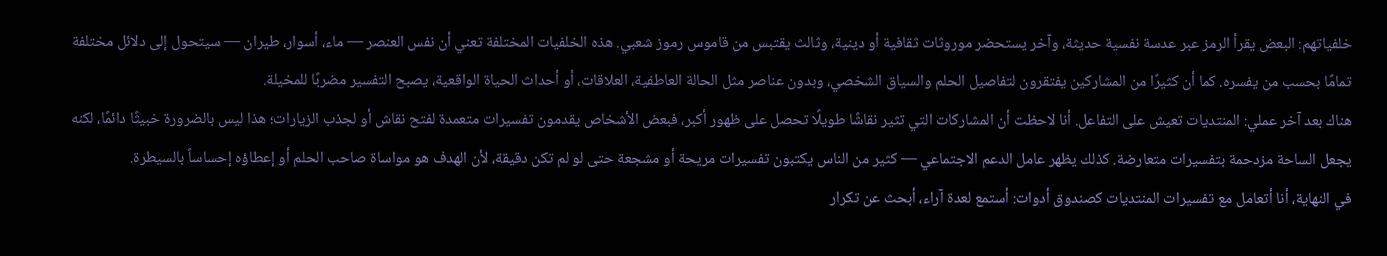خلفياتهم: البعض يقرأ الرمز عبر عدسة نفسية حديثة، وآخر يستحضر موروثات ثقافية أو دينية، وثالث يقتبس من قاموس رموز شعبي. هذه الخلفيات المختلفة تعني أن نفس العنصر — ماء، أسوار، طيران — سيتحول إلى دلائل مختلفة تمامًا بحسب من يفسره. كما أن كثيرًا من المشاركين يفتقرون لتفاصيل الحلم والسياق الشخصي، وبدون عناصر مثل الحالة العاطفية، العلاقات، أو أحداث الحياة الواقعية، يصبح التفسير مضربًا للمخيلة.
هناك بعد آخر عملي: المنتديات تعيش على التفاعل. أنا لاحظت أن المشاركات التي تثير نقاشًا طويلًا تحصل على ظهور أكبر، فبعض الأشخاص يقدمون تفسيرات متعمدة لفتح نقاش أو لجذب الزيارات؛ هذا ليس بالضرورة خبيثًا دائمًا، لكنه يجعل الساحة مزدحمة بتفسيرات متعارضة. كذلك يظهر عامل الدعم الاجتماعي — كثير من الناس يكتبون تفسيرات مريحة أو مشجعة حتى لو لم تكن دقيقة، لأن الهدف هو مواساة صاحب الحلم أو إعطاؤه إحساساً بالسيطرة.
في النهاية، أنا أتعامل مع تفسيرات المنتديات كصندوق أدوات: أستمع لعدة آراء، أبحث عن تكرار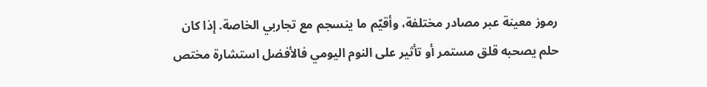رموز معينة عبر مصادر مختلفة، وأقيّم ما ينسجم مع تجاربي الخاصة. إذا كان حلم يصحبه قلق مستمر أو تأثير على النوم اليومي فالأفضل استشارة مختص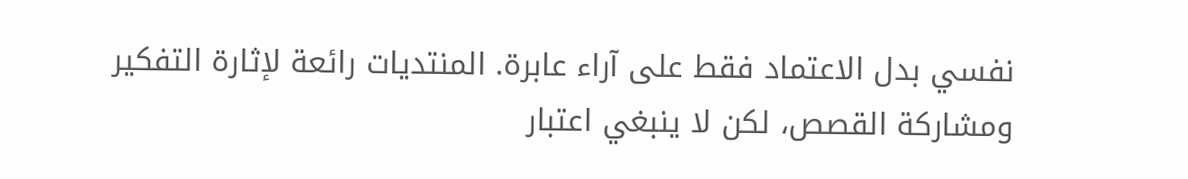نفسي بدل الاعتماد فقط على آراء عابرة. المنتديات رائعة لإثارة التفكير ومشاركة القصص، لكن لا ينبغي اعتبار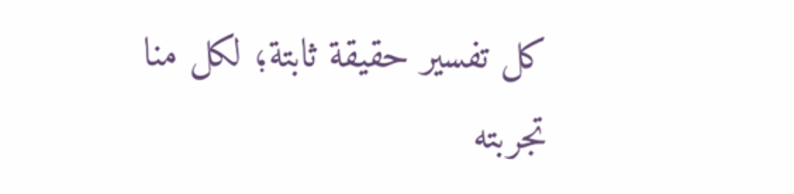كل تفسير حقيقة ثابتة؛ لكل منا تجربته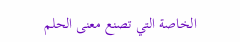الخاصة التي تصنع معنى الحلم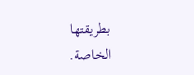بطريقتها الخاصة.